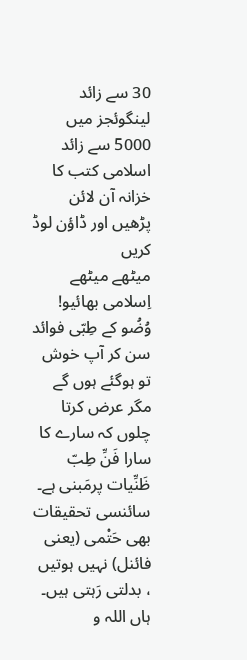30 سے زائد لینگوئجز میں 5000 سے زائد اسلامی کتب کا خزانہ آن لائن پڑھیں اور ڈاؤن لوڈ کریں
میٹھے میٹھے اِسلامی بھائیو! وُضُو کے طِبّی فوائد سن کر آپ خوش تو ہوگئے ہوں گے مگر عرض کرتا چلوں کہ سارے کا سارا فَنِّ طِبّ ظَنِّیات پرمَبنی ہے۔ سائنسی تحقیقات بھی حَتْمی (یعنی فائنل) نہیں ہوتیں ، بدلتی رَہتی ہیں۔ ہاں اللہ و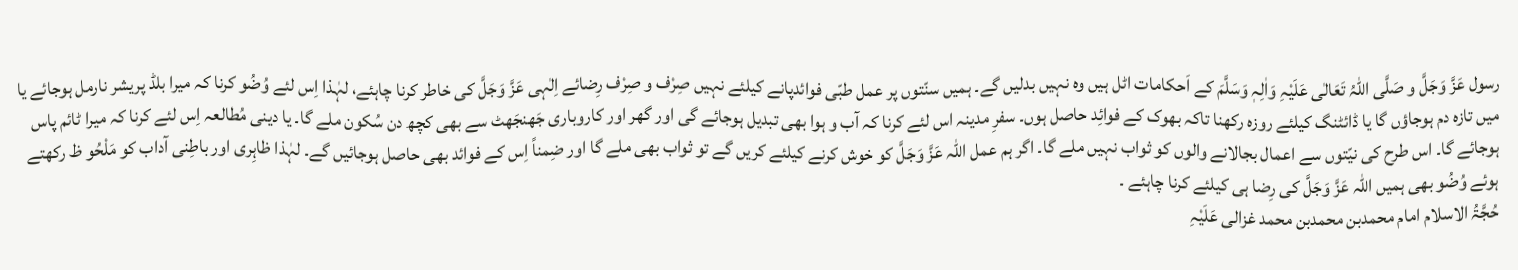رسول عَزَّ وَجَلَّ و صَلَّی اللہُ تَعَالٰی عَلَیْہِ وَاٰلِہٖ وَسَلَّمَ کے اَحکامات اٹل ہیں وہ نہیں بدلیں گے۔ ہمیں سنّتوں پر عمل طبّی فوائدپانے کیلئے نہیں صِرْف و صِرْف رِضائے اِلٰہی عَزَّ وَجَلَّ کی خاطر کرنا چاہئے، لہٰذا اِس لئے وُضُو کرنا کہ میرا بلڈ پریشر نارمل ہوجائے یا میں تازہ دم ہوجاؤں گا یا ڈائٹنگ کیلئے روزہ رکھنا تاکہ بھوک کے فوائِد حاصل ہوں۔ سفرِ مدینہ اس لئے کرنا کہ آب و ہوا بھی تبدیل ہوجائے گی اور گھر اور کاروباری جَھنجَھٹ سے بھی کچھ دن سُکون ملے گا۔ یا دینی مُطالعہ اِس لئے کرنا کہ میرا ٹائم پاس ہوجائے گا۔ اس طرح کی نیّتوں سے اعمال بجالانے والوں کو ثواب نہیں ملے گا۔ اگر ہم عمل اللہ عَزَّ وَجَلَّ کو خوش کرنے کیلئے کریں گے تو ثواب بھی ملے گا اور ضِمناً اِس کے فوائد بھی حاصل ہوجائیں گے۔ لہٰذا ظاہِری اور باطِنی آداب کو مَلْحُو ظ رکھتے ہوئے وُضُو بھی ہمیں اللہ عَزَّ وَجَلَّ کی رِضا ہی کیلئے کرنا چاہئے ۔
حُجَّۃُ الاسلام امام محمدبن محمدبن محمد غزالی عَلَیْہِ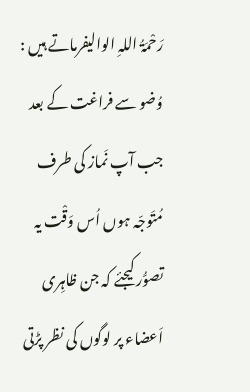رَحْمَۃُ اللہِ الوالیفرماتے ہیں : وُضو سے فراغت کے بعد جب آپ نَماز کی طرف مُتَوجّہ ہوں اُس وَقْت یہ تصوُّر کیجئے کہ جن ظاہِری اَعضاء پر لوگوں کی نظر پڑتی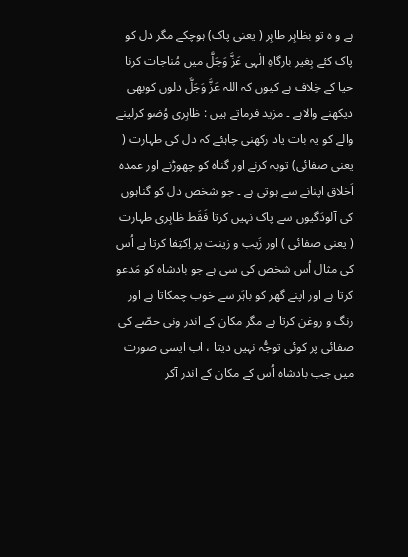ہے و ہ تو بظاہِر طاہِر ( یعنی پاک) ہوچکے مگر دل کو پاک کئے بِغیر بارگاہِ الٰہی عَزَّ وَجَلَّ میں مُناجات کرنا حیا کے خِلاف ہے کیوں کہ اللہ عَزَّ وَجَلَّ دلوں کوبھی دیکھنے والاہے ۔ مزید فرماتے ہیں : ظاہِری وُضو کرلینے والے کو یہ بات یاد رکھنی چاہئے کہ دل کی طہارت ( یعنی صفائی) توبہ کرنے اور گناہ کو چھوڑنے اور عمدہ اَخلاق اپنانے سے ہوتی ہے ۔ جو شخص دل کو گناہوں کی آلودَگیوں سے پاک نہیں کرتا فَقَط ظاہِری طہارت ( یعنی صفائی ) اور زَیب و زینت پر اِکتِفا کرتا ہے اُس کی مثال اُس شخص کی سی ہے جو بادشاہ کو مَدعو کرتا ہے اور اپنے گھر کو باہَر سے خوب چمکاتا ہے اور رنگ و روغن کرتا ہے مگر مکان کے اندر ونی حصّے کی صفائی پر کوئی توجُّہ نہیں دیتا ، اب ایسی صورت میں جب بادشاہ اُس کے مکان کے اندر آکر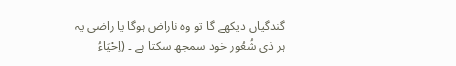گندگیاں دیکھے گا تو وہ ناراض ہوگا یا راضی یہ ہر ذی شُعُور خود سمجھ سکتا ہے ۔ (اِحْیَاءُ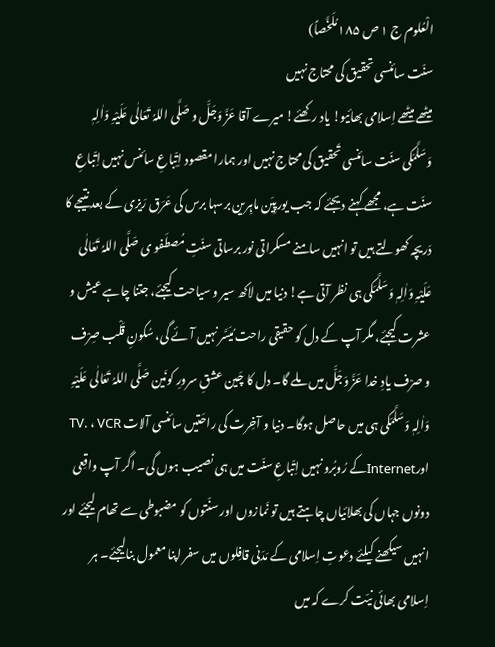الْعُلوم ج ۱ ص ۱۸۵ مُلَخَّصاً)
سنّت سائنسی تحقیق کی محتاج نہیں
میٹھے میٹھے اِسلامی بھائیو! یاد رکھئے! میرے آقا عَزَّ وَجَلَّ و صَلَّی اللہُ تَعَالٰی عَلَیْہِ وَاٰلِہٖ وَسَلَّمَکی سنّت سائنسی تَحقیق کی محتاج نہیں اور ہمارا مقصود اِتِّباعِ سائنس نہیں اِتّباعِ سنّت ہے، مجھے کہنے دیجئے کہ جب یورپِیَن ماہِرین برسہا برس کی عَرَق رَیزی کے بعد نتیجے کا دَریچہ کھولتے ہیں تو انہیں سامنے مسکراتی نور برساتی سنّتِ مُصطَفو ی صَلَّی اللہُ تَعَالٰی عَلَیْہِ وَاٰلِہٖ وَسَلَّمَکی ہی نظر آتی ہے! دنیا میں لاکھ سیر و سیاحت کیجئے، جتنا چاہے عیش و عشرت کیجئے، مگر آپ کے دل کو حقیقی راحت مُیَسَّر نہیں آئے گی، سُکونِ قَلْب صِرْف و صرْف یادِ خدا عَزَّ وَجَلَّ میں ملے گا۔ دل کا چَین عشقِ سرورِ کونَین صَلَّی اللہُ تَعَالٰی عَلَیْہِ وَاٰلِہٖ وَسَلَّمَکی ہی میں حاصل ہوگا۔ دنیا و آخِرت کی راحَتیں سائنسی آلات TV. ، VCR اورInternetکے رُوبُرو نہیں اِتّباعِ سنّت میں ہی نصیب ہوں گی۔ اگر آپ واقِعی دونوں جہاں کی بھلائیاں چاہتے ہیں تو نَمازوں اور سنّتوں کو مضبوطی سے تھام لیجئے اور انہیں سیکھنے کیلئے دعوتِ اِسلامی کے مَدَنی قافِلوں میں سفر اپنا معمول بنالیجئے۔ ہر اِسلامی بھائی نیّت کرے کہ میں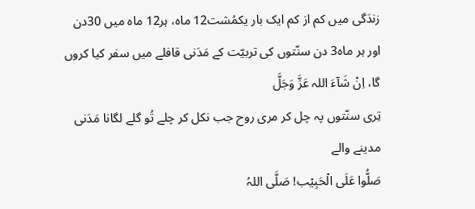زندَگی میں کم از کم ایک بار یکمُشت12 ماہ، ہر12 ماہ میں 30دن اور ہر ماہ3 دن سنّتوں کی تربیّت کے مَدَنی قافلے میں سفر کیا کروں گا، اِنْ شَآءَ اللہ عَزَّ وَجَلَّ
تِری سنّتوں پہ چل کر مری روح جب نکل کر چلے تُو گلے لگانا مَدَنی مدینے والے
صَلُّوا عَلَی الْحَبِیْب! صَلَّی اللہُ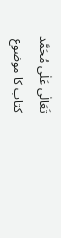تَعَالٰی عَلٰی مُحَمَّد
کتاب کا موضوع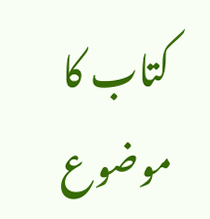کتاب کا موضوع